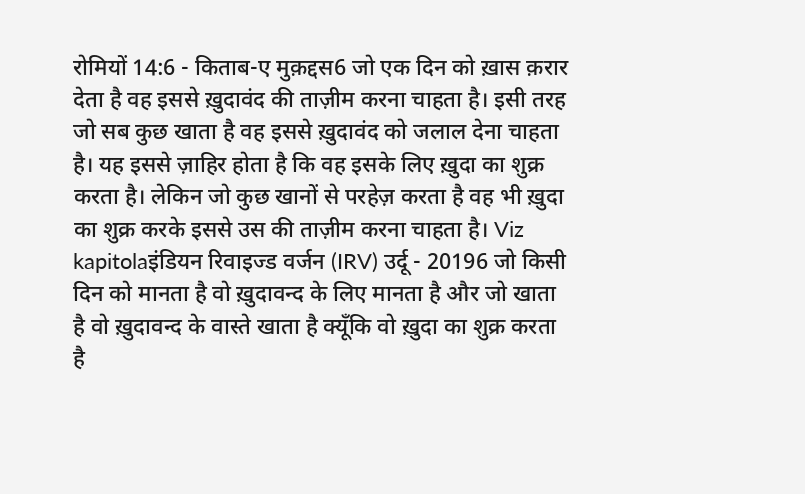रोमियों 14:6 - किताब-ए मुक़द्दस6 जो एक दिन को ख़ास क़रार देता है वह इससे ख़ुदावंद की ताज़ीम करना चाहता है। इसी तरह जो सब कुछ खाता है वह इससे ख़ुदावंद को जलाल देना चाहता है। यह इससे ज़ाहिर होता है कि वह इसके लिए ख़ुदा का शुक्र करता है। लेकिन जो कुछ खानों से परहेज़ करता है वह भी ख़ुदा का शुक्र करके इससे उस की ताज़ीम करना चाहता है। Viz kapitolaइंडियन रिवाइज्ड वर्जन (IRV) उर्दू - 20196 जो किसी दिन को मानता है वो ख़ुदावन्द के लिए मानता है और जो खाता है वो ख़ुदावन्द के वास्ते खाता है क्यूँकि वो ख़ुदा का शुक्र करता है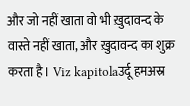और जो नहीं खाता वो भी ख़ुदावन्द के वास्ते नहीं खाता, और ख़ुदावन्द का शुक्र करता है। Viz kapitolaउर्दू हमअस्र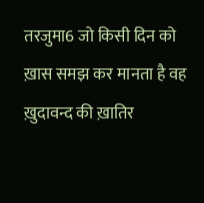तरजुमा6 जो किसी दिन को ख़ास समझ कर मानता है वह ख़ुदावन्द की ख़ातिर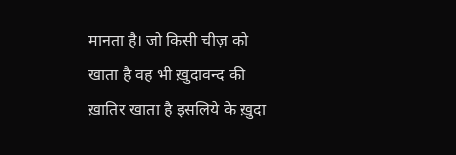मानता है। जो किसी चीज़ को खाता है वह भी ख़ुदावन्द की ख़ातिर खाता है इसलिये के ख़ुदा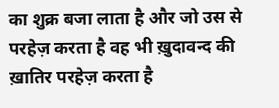का शुक्र बजा लाता है और जो उस से परहेज़ करता है वह भी ख़ुदावन्द की ख़ातिर परहेज़ करता है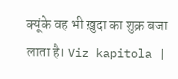क्यूंके वह भी ख़ुदा का शुक्र बजा लाता है। Viz kapitola |